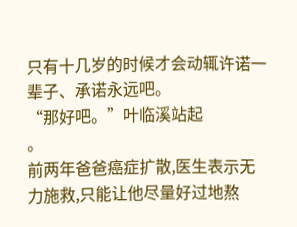只有十几岁的时候才会动辄许诺一辈子、承诺永远吧。
“那好吧。”叶临溪站起
。
前两年爸爸癌症扩散,医生表示无力施救,只能让他尽量好过地熬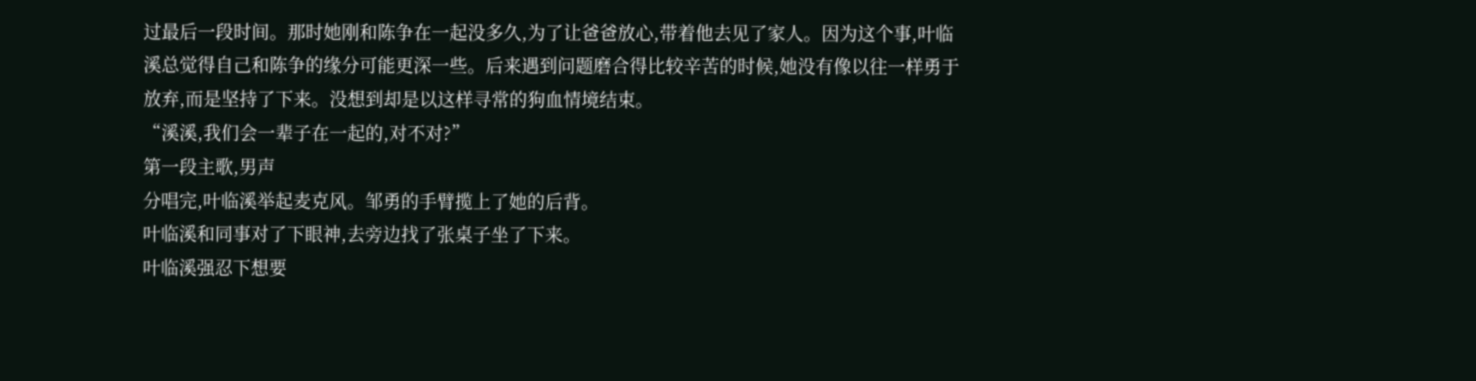过最后一段时间。那时她刚和陈争在一起没多久,为了让爸爸放心,带着他去见了家人。因为这个事,叶临溪总觉得自己和陈争的缘分可能更深一些。后来遇到问题磨合得比较辛苦的时候,她没有像以往一样勇于放弃,而是坚持了下来。没想到却是以这样寻常的狗血情境结束。
“溪溪,我们会一辈子在一起的,对不对?”
第一段主歌,男声
分唱完,叶临溪举起麦克风。邹勇的手臂揽上了她的后背。
叶临溪和同事对了下眼神,去旁边找了张桌子坐了下来。
叶临溪强忍下想要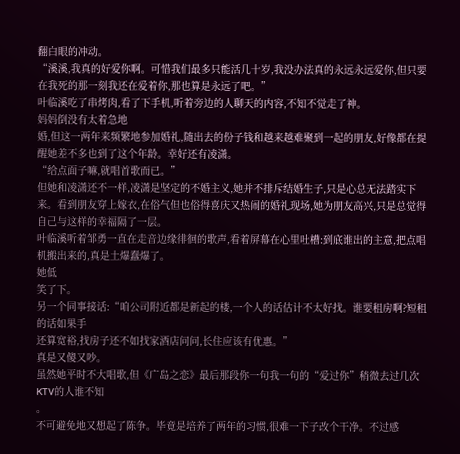翻白眼的冲动。
“溪溪,我真的好爱你啊。可惜我们最多只能活几十岁,我没办法真的永远永远爱你,但只要在我死的那一刻我还在爱着你,那也算是永远了吧。”
叶临溪吃了串烤肉,看了下手机,听着旁边的人聊天的内容,不知不觉走了神。
妈妈倒没有太着急地
婚,但这一两年来频繁地参加婚礼,随出去的份子钱和越来越难聚到一起的朋友,好像都在提醒她差不多也到了这个年龄。幸好还有凌潇。
“给点面子嘛,就唱首歌而已。”
但她和凌潇还不一样,凌潇是坚定的不婚主义,她并不排斥结婚生子,只是心总无法踏实下来。看到朋友穿上嫁衣,在俗气但也俗得喜庆又热闹的婚礼现场,她为朋友高兴,只是总觉得自己与这样的幸福隔了一层。
叶临溪听着邹勇一直在走音边缘徘徊的歌声,看着屏幕在心里吐槽:到底谁出的主意,把点唱机搬出来的,真是土爆蠢爆了。
她低
笑了下。
另一个同事接话:“咱公司附近都是新起的楼,一个人的话估计不太好找。谁要租房啊?短租的话如果手
还算宽裕,找房子还不如找家酒店问问,长住应该有优惠。”
真是又傻又吵。
虽然她平时不大唱歌,但《广岛之恋》最后那段你一句我一句的“爱过你”稍微去过几次KTV的人谁不知
。
不可避免地又想起了陈争。毕竟是培养了两年的习惯,很难一下子改个干净。不过感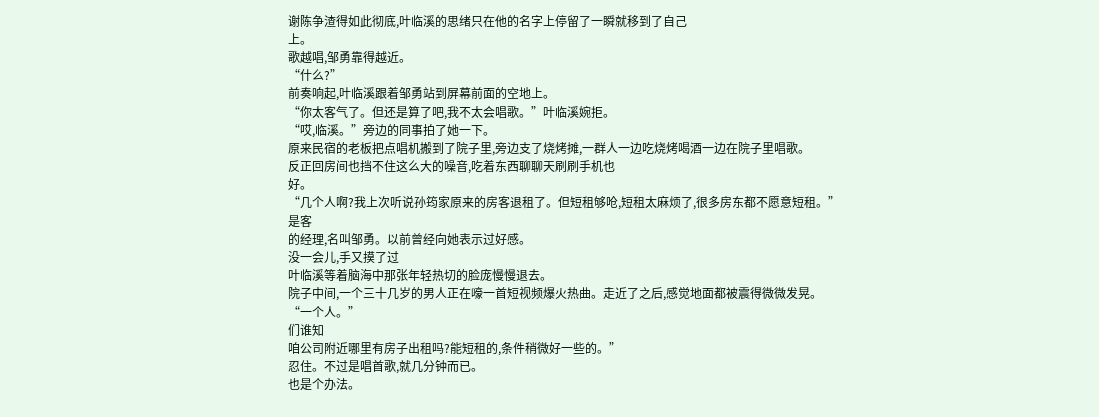谢陈争渣得如此彻底,叶临溪的思绪只在他的名字上停留了一瞬就移到了自己
上。
歌越唱,邹勇靠得越近。
“什么?”
前奏响起,叶临溪跟着邹勇站到屏幕前面的空地上。
“你太客气了。但还是算了吧,我不太会唱歌。”叶临溪婉拒。
“哎,临溪。”旁边的同事拍了她一下。
原来民宿的老板把点唱机搬到了院子里,旁边支了烧烤摊,一群人一边吃烧烤喝酒一边在院子里唱歌。
反正回房间也挡不住这么大的噪音,吃着东西聊聊天刷刷手机也
好。
“几个人啊?我上次听说孙筠家原来的房客退租了。但短租够呛,短租太麻烦了,很多房东都不愿意短租。”
是客
的经理,名叫邹勇。以前曾经向她表示过好感。
没一会儿,手又摸了过
叶临溪等着脑海中那张年轻热切的脸庞慢慢退去。
院子中间,一个三十几岁的男人正在嚎一首短视频爆火热曲。走近了之后,感觉地面都被震得微微发晃。
“一个人。”
们谁知
咱公司附近哪里有房子出租吗?能短租的,条件稍微好一些的。”
忍住。不过是唱首歌,就几分钟而已。
也是个办法。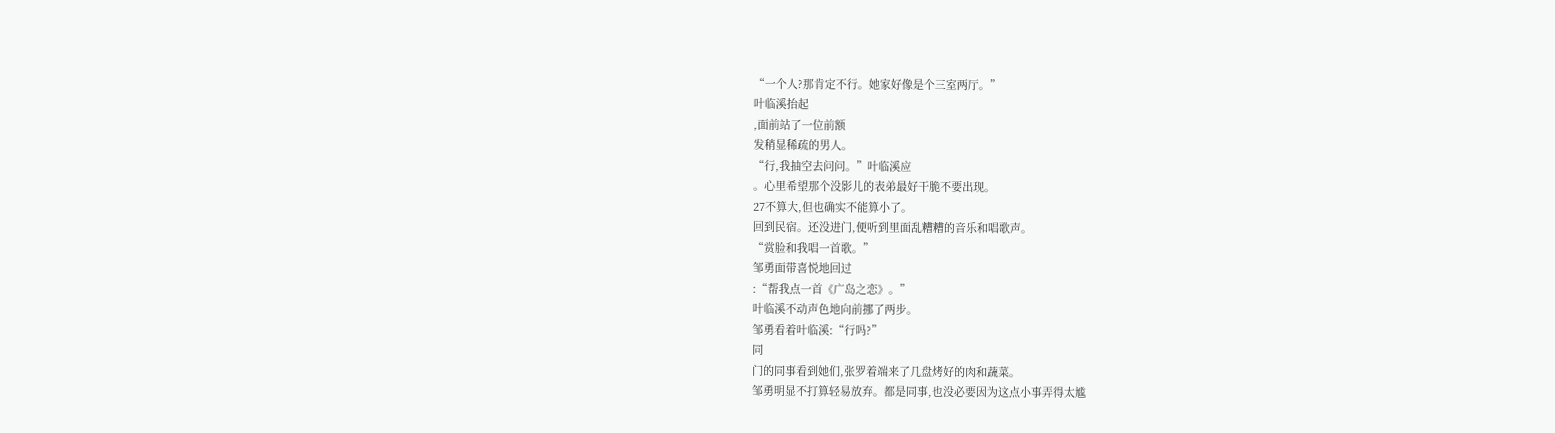“一个人?那肯定不行。她家好像是个三室两厅。”
叶临溪抬起
,面前站了一位前额
发稍显稀疏的男人。
“行,我抽空去问问。”叶临溪应
。心里希望那个没影儿的表弟最好干脆不要出现。
27不算大,但也确实不能算小了。
回到民宿。还没进门,便听到里面乱糟糟的音乐和唱歌声。
“赏脸和我唱一首歌。”
邹勇面带喜悦地回过
:“帮我点一首《广岛之恋》。”
叶临溪不动声色地向前挪了两步。
邹勇看着叶临溪:“行吗?”
同
门的同事看到她们,张罗着端来了几盘烤好的肉和蔬菜。
邹勇明显不打算轻易放弃。都是同事,也没必要因为这点小事弄得太尴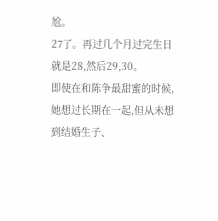尬。
27了。再过几个月过完生日就是28,然后29,30。
即使在和陈争最甜蜜的时候,她想过长期在一起,但从未想到结婚生子、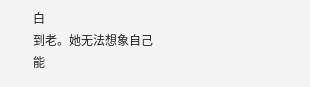白
到老。她无法想象自己能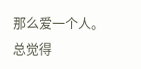那么爱一个人。总觉得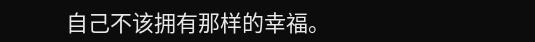自己不该拥有那样的幸福。